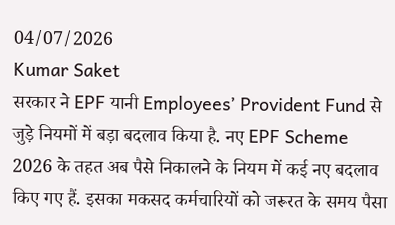04/07/2026
Kumar Saket
सरकार ने EPF यानी Employees’ Provident Fund से जुड़े नियमों में बड़ा बदलाव किया है. नए EPF Scheme 2026 के तहत अब पैसे निकालने के नियम में कई नए बदलाव किए गए हैं. इसका मकसद कर्मचारियों को जरूरत के समय पैसा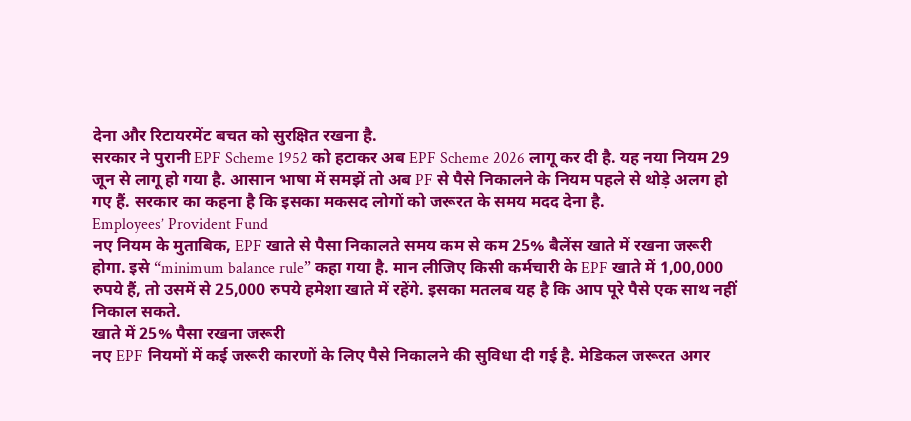देना और रिटायरमेंट बचत को सुरक्षित रखना है.
सरकार ने पुरानी EPF Scheme 1952 को हटाकर अब EPF Scheme 2026 लागू कर दी है. यह नया नियम 29 जून से लागू हो गया है. आसान भाषा में समझें तो अब PF से पैसे निकालने के नियम पहले से थोड़े अलग हो गए हैं. सरकार का कहना है कि इसका मकसद लोगों को जरूरत के समय मदद देना है.
Employees’ Provident Fund
नए नियम के मुताबिक, EPF खाते से पैसा निकालते समय कम से कम 25% बैलेंस खाते में रखना जरूरी होगा. इसे “minimum balance rule” कहा गया है. मान लीजिए किसी कर्मचारी के EPF खाते में 1,00,000 रुपये हैं, तो उसमें से 25,000 रुपये हमेशा खाते में रहेंगे. इसका मतलब यह है कि आप पूरे पैसे एक साथ नहीं निकाल सकते.
खाते में 25% पैसा रखना जरूरी
नए EPF नियमों में कई जरूरी कारणों के लिए पैसे निकालने की सुविधा दी गई है. मेडिकल जरूरत अगर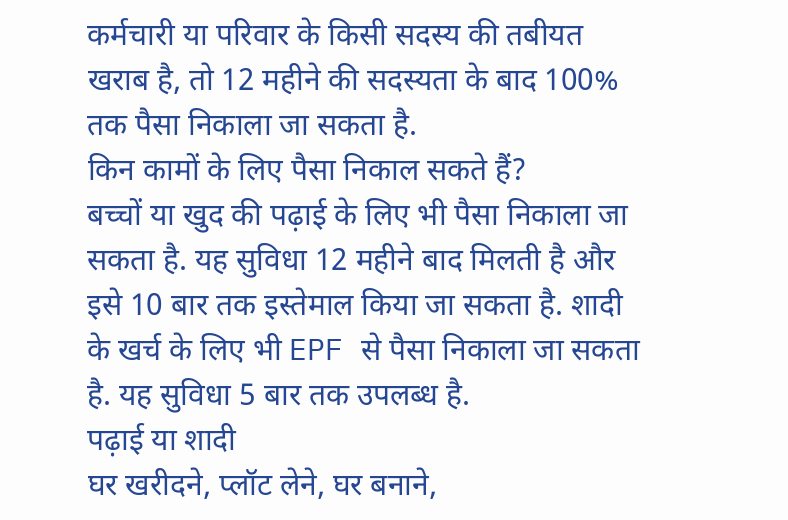कर्मचारी या परिवार के किसी सदस्य की तबीयत खराब है, तो 12 महीने की सदस्यता के बाद 100% तक पैसा निकाला जा सकता है.
किन कामों के लिए पैसा निकाल सकते हैं?
बच्चों या खुद की पढ़ाई के लिए भी पैसा निकाला जा सकता है. यह सुविधा 12 महीने बाद मिलती है और इसे 10 बार तक इस्तेमाल किया जा सकता है. शादी के खर्च के लिए भी EPF से पैसा निकाला जा सकता है. यह सुविधा 5 बार तक उपलब्ध है.
पढ़ाई या शादी
घर खरीदने, प्लॉट लेने, घर बनाने,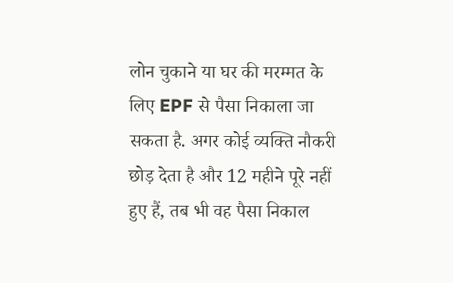लोन चुकाने या घर की मरम्मत के लिए EPF से पैसा निकाला जा सकता है. अगर कोई व्यक्ति नौकरी छोड़ देता है और 12 महीने पूरे नहीं हुए हैं, तब भी वह पैसा निकाल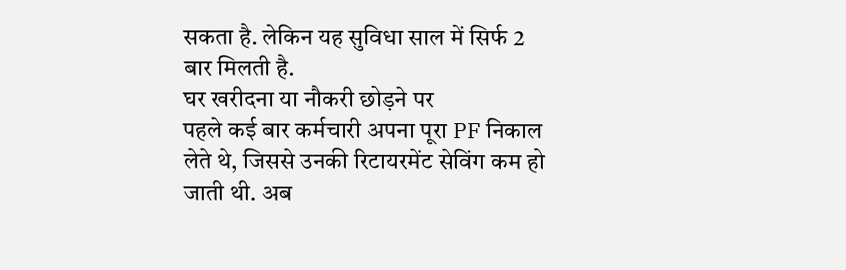सकता है. लेकिन यह सुविधा साल में सिर्फ 2 बार मिलती है.
घर खरीदना या नौकरी छोड़ने पर
पहले कई बार कर्मचारी अपना पूरा PF निकाल लेते थे, जिससे उनकी रिटायरमेंट सेविंग कम हो जाती थी. अब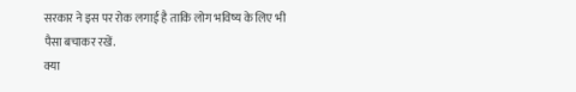सरकार ने इस पर रोक लगाई है ताकि लोग भविष्य के लिए भी पैसा बचाकर रखें.
क्या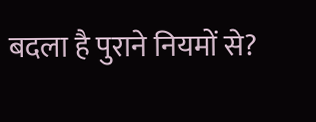बदला है पुराने नियमों से?